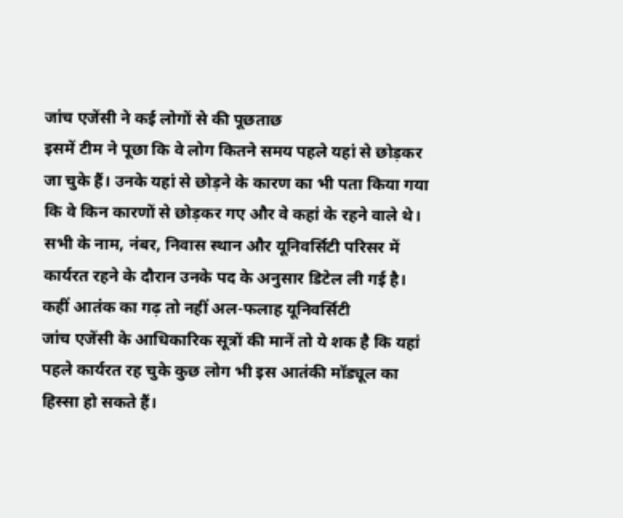जांच एजेंसी ने कई लोगों से की पूछताछ
इसमें टीम ने पूछा कि वे लोग कितने समय पहले यहां से छोड़कर जा चुके हैं। उनके यहां से छोड़ने के कारण का भी पता किया गया कि वे किन कारणों से छोड़कर गए और वे कहां के रहने वाले थे। सभी के नाम, नंबर, निवास स्थान और यूनिवर्सिटी परिसर में कार्यरत रहने के दौरान उनके पद के अनुसार डिटेल ली गई है।
कहीं आतंक का गढ़ तो नहीं अल-फलाह यूनिवर्सिटी
जांच एजेंसी के आधिकारिक सूत्रों की मानें तो ये शक है कि यहां पहले कार्यरत रह चुके कुछ लोग भी इस आतंकी मॉड्यूल का हिस्सा हो सकते हैं।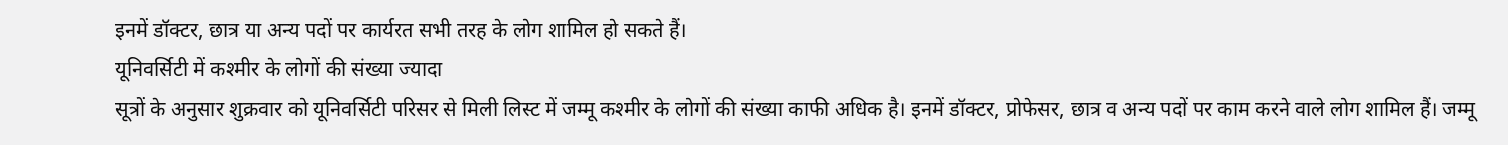इनमें डॉक्टर, छात्र या अन्य पदों पर कार्यरत सभी तरह के लोग शामिल हो सकते हैं।
यूनिवर्सिटी में कश्मीर के लोगों की संख्या ज्यादा
सूत्रों के अनुसार शुक्रवार को यूनिवर्सिटी परिसर से मिली लिस्ट में जम्मू कश्मीर के लोगों की संख्या काफी अधिक है। इनमें डॉक्टर, प्रोफेसर, छात्र व अन्य पदों पर काम करने वाले लोग शामिल हैं। जम्मू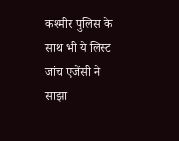कश्मीर पुलिस के साथ भी ये लिस्ट जांच एजेंसी ने साझा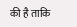की है ताकि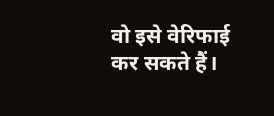वो इसे वेरिफाई कर सकते हैं।